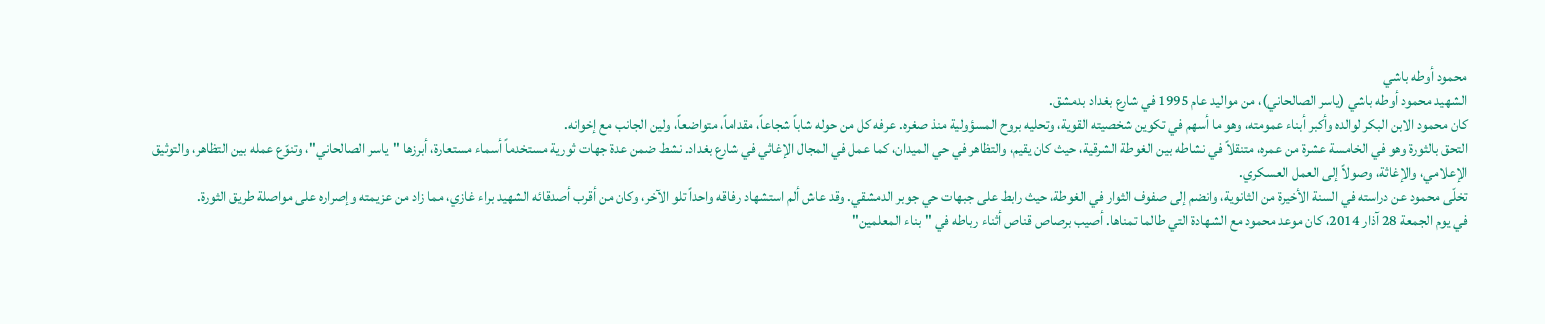محمود أوطه باشي
الشهيد محمود أوطه باشي (ياسر الصالحاني)، من مواليد عام 1995 في شارع بغداد بدمشق.
كان محمود الابن البكر لوالده وأكبر أبناء عمومته، وهو ما أسهم في تكوين شخصيته القوية، وتحليه بروح المسؤولية منذ صغره. عرفه كل من حوله شاباً شجاعاً، مقداماً، متواضعاً، ولين الجانب مع إخوانه.
التحق بالثورة وهو في الخامسة عشرة من عمره، متنقلاً في نشاطه بين الغوطة الشرقية، حيث كان يقيم، والتظاهر في حي الميدان، كما عمل في المجال الإغاثي في شارع بغداد. نشط ضمن عدة جهات ثورية مستخدماً أسماء مستعارة، أبرزها "ياسر الصالحاني"، وتنوّع عمله بين التظاهر، والتوثيق الإعلامي، والإغاثة، وصولاً إلى العمل العسكري.
تخلّى محمود عن دراسته في السنة الأخيرة من الثانوية، وانضم إلى صفوف الثوار في الغوطة، حيث رابط على جبهات حي جوبر الدمشقي. وقد عاش ألم استشهاد رفاقه واحداً تلو الآخر، وكان من أقرب أصدقائه الشهيد براء غازي، مما زاد من عزيمته وإصراره على مواصلة طريق الثورة.
في يوم الجمعة 28 آذار 2014، كان موعد محمود مع الشهادة التي طالما تمناها. أصيب برصاص قناص أثناء رباطه في "بناء المعلمين"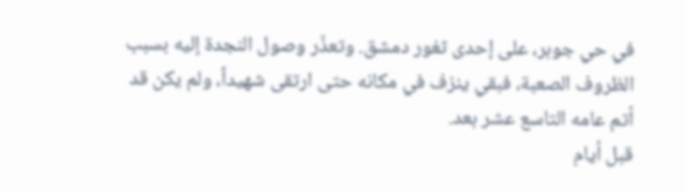في حي جوبر، على إحدى ثغور دمشق. وتعذّر وصول النجدة إليه بسبب الظروف الصعبة، فبقي ينزف في مكانه حتى ارتقى شهيداً، ولم يكن قد أتم عامه التاسع عشر بعد.
قبل أيام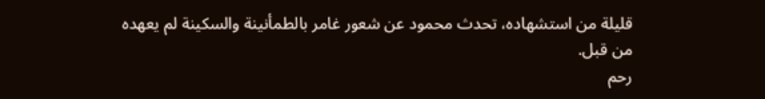قليلة من استشهاده، تحدث محمود عن شعور غامر بالطمأنينة والسكينة لم يعهده من قبل.
رحم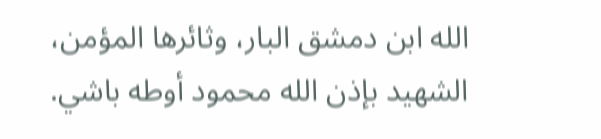الله ابن دمشق البار، وثائرها المؤمن، الشهيد بإذن الله محمود أوطه باشي.